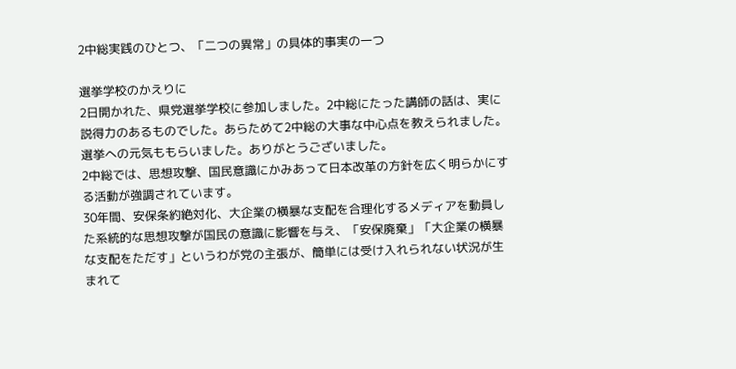2中総実践のひとつ、「二つの異常」の具体的事実の一つ

選挙学校のかえりに
2日開かれた、県党選挙学校に参加しました。2中総にたった講師の話は、実に説得力のあるものでした。あらためて2中総の大事な中心点を教えられました。選挙への元気ももらいました。ありがとうございました。
2中総では、思想攻撃、国民意識にかみあって日本改革の方針を広く明らかにする活動が強調されています。
30年間、安保条約絶対化、大企業の横暴な支配を合理化するメディアを動員した系統的な思想攻撃が国民の意識に影響を与え、「安保廃棄」「大企業の横暴な支配をただす」というわが党の主張が、簡単には受け入れられない状況が生まれて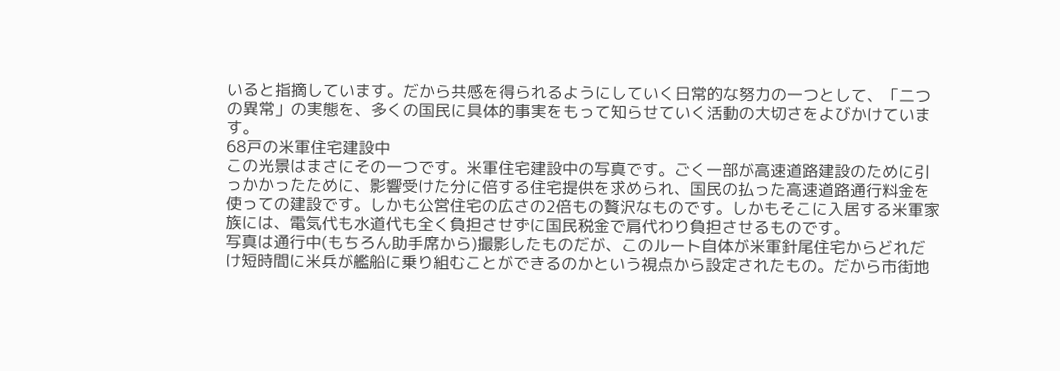いると指摘しています。だから共感を得られるようにしていく日常的な努力の一つとして、「二つの異常」の実態を、多くの国民に具体的事実をもって知らせていく活動の大切さをよびかけています。
68戸の米軍住宅建設中
この光景はまさにその一つです。米軍住宅建設中の写真です。ごく一部が高速道路建設のために引っかかったために、影響受けた分に倍する住宅提供を求められ、国民の払った高速道路通行料金を使っての建設です。しかも公営住宅の広さの2倍もの贅沢なものです。しかもそこに入居する米軍家族には、電気代も水道代も全く負担させずに国民税金で肩代わり負担させるものです。
写真は通行中(もちろん助手席から)撮影したものだが、このルート自体が米軍針尾住宅からどれだけ短時間に米兵が艦船に乗り組むことができるのかという視点から設定されたもの。だから市街地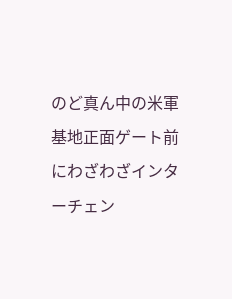のど真ん中の米軍基地正面ゲート前にわざわざインターチェン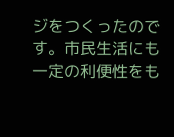ジをつくったのです。市民生活にも一定の利便性をも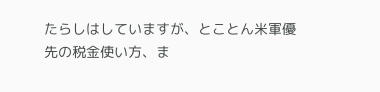たらしはしていますが、とことん米軍優先の税金使い方、ま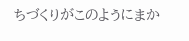ちづくりがこのようにまか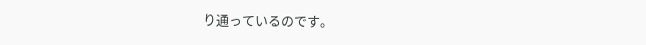り通っているのです。